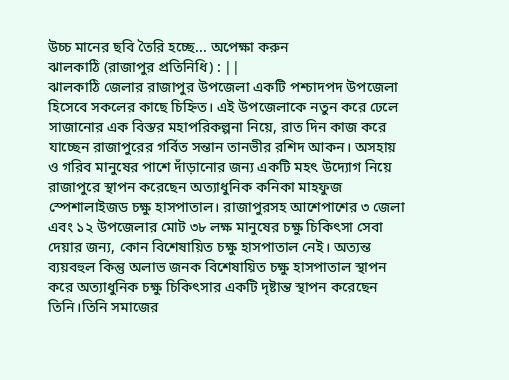উচ্চ মানের ছবি তৈরি হচ্ছে... অপেক্ষা করুন
ঝালকাঠি (রাজাপুর প্রতিনিধি) : ||
ঝালকাঠি জেলার রাজাপুর উপজেলা একটি পশ্চাদপদ উপজেলা হিসেবে সকলের কাছে চিহ্নিত। এই উপজেলাকে নতুন করে ঢেলে সাজানোর এক বিস্তর মহাপরিকল্পনা নিয়ে, রাত দিন কাজ করে যাচ্ছেন রাজাপুরের গর্বিত সন্তান তানভীর রশিদ আকন। অসহায় ও গরিব মানুষের পাশে দাঁড়ানোর জন্য একটি মহৎ উদ্যোগ নিয়ে রাজাপুরে স্থাপন করেছেন অত্যাধুনিক কনিকা মাহফুজ স্পেশালাইজড চক্ষু হাসপাতাল। রাজাপুরসহ আশেপাশের ৩ জেলা এবং ১২ উপজেলার মোট ৩৮ লক্ষ মানুষের চক্ষু চিকিৎসা সেবা দেয়ার জন্য, কোন বিশেষায়িত চক্ষু হাসপাতাল নেই। অত্যন্ত ব্যয়বহুল কিন্তু অলাভ জনক বিশেষায়িত চক্ষু হাসপাতাল স্থাপন করে অত্যাধুনিক চক্ষু চিকিৎসার একটি দৃষ্টান্ত স্থাপন করেছেন তিনি।তিনি সমাজের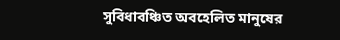সুবিধাবঞ্চিত অবহেলিত মানুষের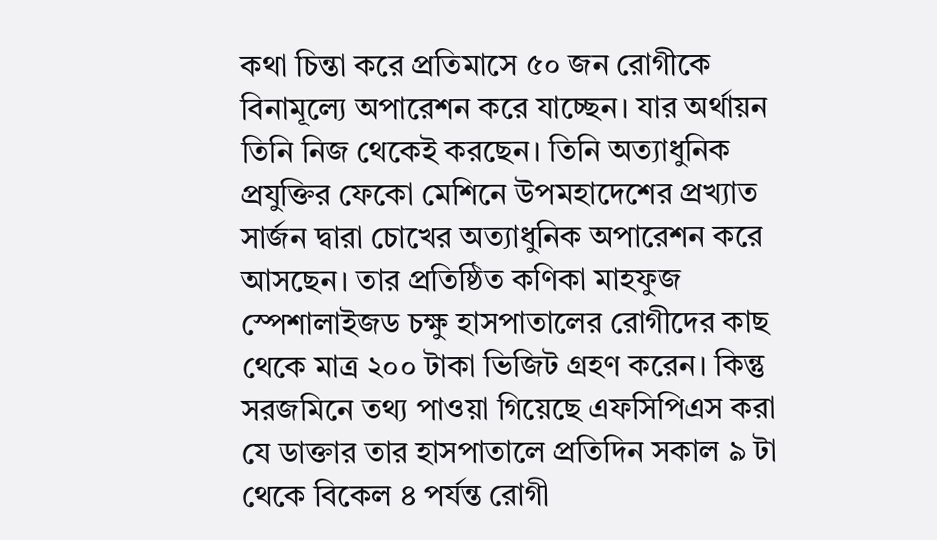কথা চিন্তা করে প্রতিমাসে ৫০ জন রোগীকে বিনামূল্যে অপারেশন করে যাচ্ছেন। যার অর্থায়ন তিনি নিজ থেকেই করছেন। তিনি অত্যাধুনিক প্রযুক্তির ফেকো মেশিনে উপমহাদেশের প্রখ্যাত সার্জন দ্বারা চোখের অত্যাধুনিক অপারেশন করে আসছেন। তার প্রতিষ্ঠিত কণিকা মাহফুজ স্পেশালাইজড চক্ষু হাসপাতালের রোগীদের কাছ থেকে মাত্র ২০০ টাকা ভিজিট গ্রহণ করেন। কিন্তু সরজমিনে তথ্য পাওয়া গিয়েছে এফসিপিএস করা যে ডাক্তার তার হাসপাতালে প্রতিদিন সকাল ৯ টা থেকে বিকেল ৪ পর্যন্ত রোগী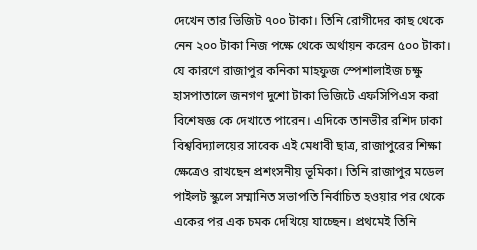দেখেন তার ভিজিট ৭০০ টাকা। তিনি রোগীদের কাছ থেকে নেন ২০০ টাকা নিজ পক্ষে থেকে অর্থায়ন করেন ৫০০ টাকা। যে কারণে রাজাপুর কনিকা মাহফুজ স্পেশালাইজ চক্ষু হাসপাতালে জনগণ দুশো টাকা ভিজিটে এফসিপিএস করা বিশেষজ্ঞ কে দেখাতে পারেন। এদিকে তানভীর রশিদ ঢাকা বিশ্ববিদ্যালয়ের সাবেক এই মেধাবী ছাত্র, রাজাপুরের শিক্ষা ক্ষেত্রেও রাখছেন প্রশংসনীয় ভূমিকা। তিনি রাজাপুর মডেল পাইলট স্কুলে সম্মানিত সভাপতি নির্বাচিত হওয়ার পর থেকে একের পর এক চমক দেখিয়ে যাচ্ছেন। প্রথমেই তিনি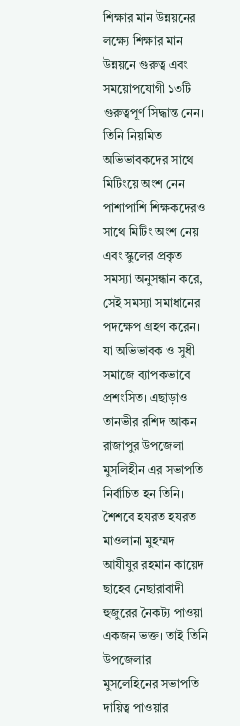শিক্ষার মান উন্নয়নের লক্ষ্যে শিক্ষার মান উন্নয়নে গুরুত্ব এবং সময়োপযোগী ১৩টি গুরুত্বপূর্ণ সিদ্ধান্ত নেন। তিনি নিয়মিত অভিভাবকদের সাথে মিটিংয়ে অংশ নেন পাশাপাশি শিক্ষকদেরও সাথে মিটিং অংশ নেয় এবং স্কুলের প্রকৃত সমস্যা অনুসন্ধান করে, সেই সমস্যা সমাধানের পদক্ষেপ গ্রহণ করেন। যা অভিভাবক ও সুধী সমাজে ব্যাপকভাবে প্রশংসিত। এছাড়াও তানভীর রশিদ আকন রাজাপুর উপজেলা মুসলিহীন এর সভাপতি নির্বাচিত হন তিনি। শৈশবে হযরত হযরত মাওলানা মুহম্মদ আযীযুর রহমান কায়েদ ছাহেব নেছারাবাদী হুজুরের নৈকট্য পাওয়া একজন ভক্ত। তাই তিনি উপজেলার মুসলেহিনের সভাপতি দায়িত্ব পাওয়ার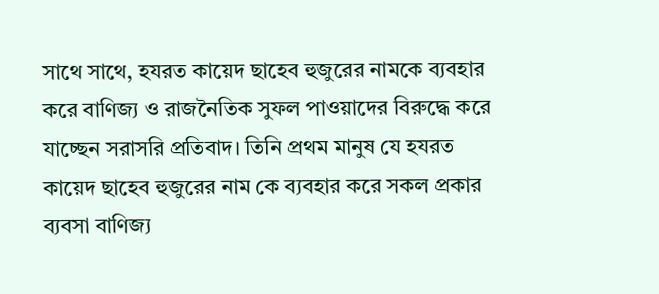সাথে সাথে, হযরত কায়েদ ছাহেব হুজুরের নামকে ব্যবহার করে বাণিজ্য ও রাজনৈতিক সুফল পাওয়াদের বিরুদ্ধে করে যাচ্ছেন সরাসরি প্রতিবাদ। তিনি প্রথম মানুষ যে হযরত কায়েদ ছাহেব হুজুরের নাম কে ব্যবহার করে সকল প্রকার ব্যবসা বাণিজ্য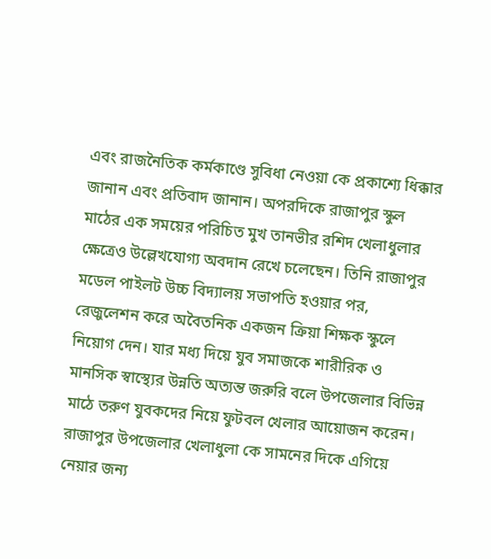এবং রাজনৈতিক কর্মকাণ্ডে সুবিধা নেওয়া কে প্রকাশ্যে ধিক্কার জানান এবং প্রতিবাদ জানান। অপরদিকে রাজাপুর স্কুল মাঠের এক সময়ের পরিচিত মুখ তানভীর রশিদ খেলাধুলার ক্ষেত্রেও উল্লেখযোগ্য অবদান রেখে চলেছেন। তিনি রাজাপুর মডেল পাইলট উচ্চ বিদ্যালয় সভাপতি হওয়ার পর, রেজুলেশন করে অবৈতনিক একজন ক্রিয়া শিক্ষক স্কুলে নিয়োগ দেন। যার মধ্য দিয়ে যুব সমাজকে শারীরিক ও মানসিক স্বাস্থ্যের উন্নতি অত্যন্ত জরুরি বলে উপজেলার বিভিন্ন মাঠে তরুণ যুবকদের নিয়ে ফুটবল খেলার আয়োজন করেন। রাজাপুর উপজেলার খেলাধুলা কে সামনের দিকে এগিয়ে নেয়ার জন্য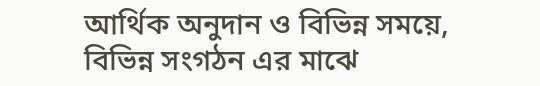আর্থিক অনুদান ও বিভিন্ন সময়ে, বিভিন্ন সংগঠন এর মাঝে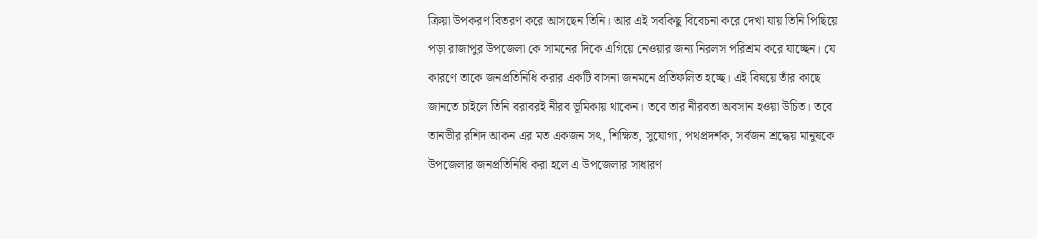ক্রিয়া উপকরণ বিতরণ করে আসছেন তিনি। আর এই সবকিছু বিবেচনা করে দেখা যায় তিনি পিছিয়ে পড়া রাজাপুর উপজেলা কে সামনের দিকে এগিয়ে নেওয়ার জন্য নিরলস পরিশ্রম করে যাচ্ছেন। যে কারণে তাকে জনপ্রতিনিধি করার একটি বাসনা জনমনে প্রতিফলিত হচ্ছে। এই বিষয়ে তাঁর কাছে জানতে চাইলে তিনি বরাবরই নীরব ভূমিকায় থাকেন। তবে তার নীরবতা অবসান হওয়া উচিত। তবে তানভীর রশিদ আকন এর মত একজন সৎ, শিক্ষিত, সুযোগ্য, পথপ্রদর্শক, সর্বজন শ্রদ্ধেয় মানুষকে উপজেলার জনপ্রতিনিধি করা হলে এ উপজেলার সাধারণ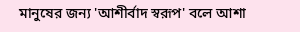মানুষের জন্য 'আশীর্বাদ স্বরূপ' বলে আশা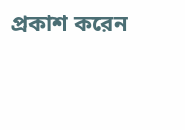প্রকাশ করেন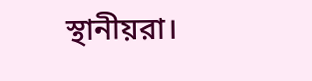স্থানীয়রা।